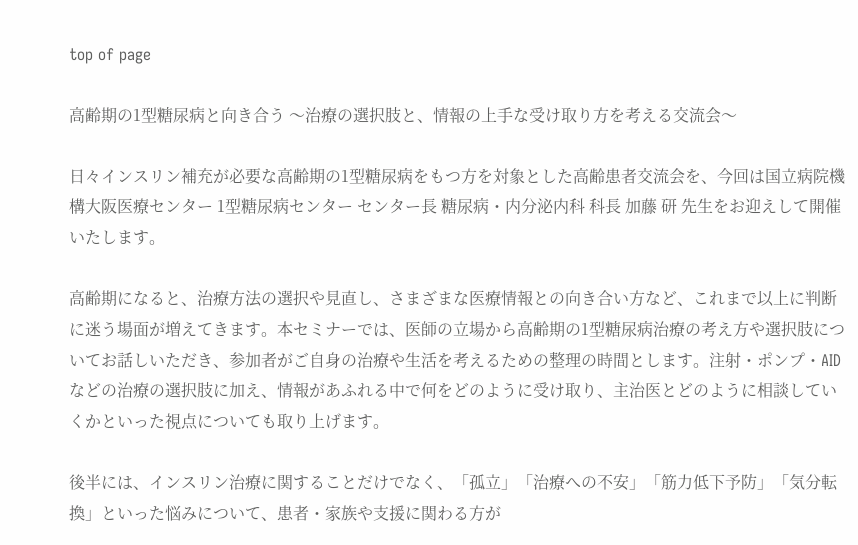top of page

高齢期の1型糖尿病と向き合う 〜治療の選択肢と、情報の上手な受け取り方を考える交流会〜

日々インスリン補充が必要な高齢期の1型糖尿病をもつ方を対象とした高齢患者交流会を、今回は国立病院機構大阪医療センター 1型糖尿病センター センター長 糖尿病・内分泌内科 科長 加藤 研 先生をお迎えして開催いたします。

高齢期になると、治療方法の選択や見直し、さまざまな医療情報との向き合い方など、これまで以上に判断に迷う場面が増えてきます。本セミナーでは、医師の立場から高齢期の1型糖尿病治療の考え方や選択肢についてお話しいただき、参加者がご自身の治療や生活を考えるための整理の時間とします。注射・ポンプ・AIDなどの治療の選択肢に加え、情報があふれる中で何をどのように受け取り、主治医とどのように相談していくかといった視点についても取り上げます。

後半には、インスリン治療に関することだけでなく、「孤立」「治療への不安」「筋力低下予防」「気分転換」といった悩みについて、患者・家族や支援に関わる方が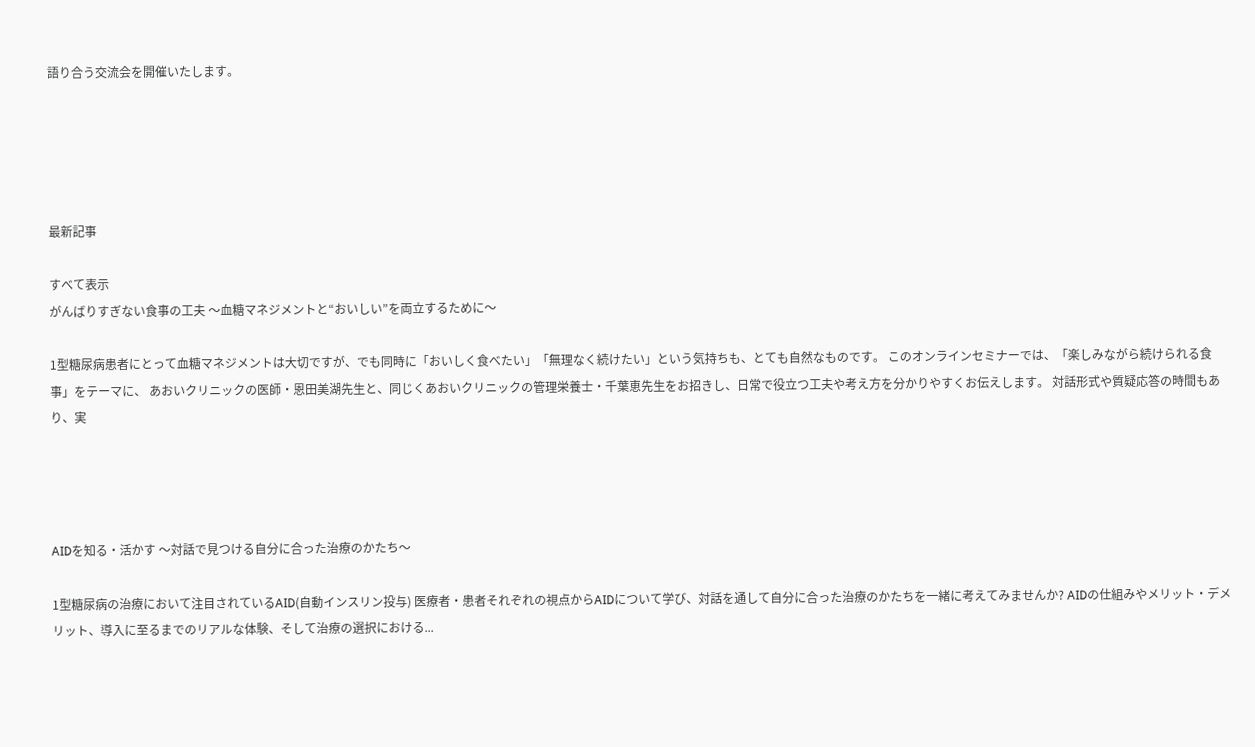語り合う交流会を開催いたします。





最新記事

すべて表示
がんばりすぎない食事の工夫 〜血糖マネジメントと“おいしい”を両立するために〜

1型糖尿病患者にとって血糖マネジメントは大切ですが、でも同時に「おいしく食べたい」「無理なく続けたい」という気持ちも、とても自然なものです。 このオンラインセミナーでは、「楽しみながら続けられる食事」をテーマに、 あおいクリニックの医師・恩田美湖先生と、同じくあおいクリニックの管理栄養士・千葉恵先生をお招きし、日常で役立つ工夫や考え方を分かりやすくお伝えします。 対話形式や質疑応答の時間もあり、実




AIDを知る・活かす 〜対話で見つける自分に合った治療のかたち〜

1型糖尿病の治療において注目されているAID(自動インスリン投与) 医療者・患者それぞれの視点からAIDについて学び、対話を通して自分に合った治療のかたちを一緒に考えてみませんか? AIDの仕組みやメリット・デメリット、導入に至るまでのリアルな体験、そして治療の選択における...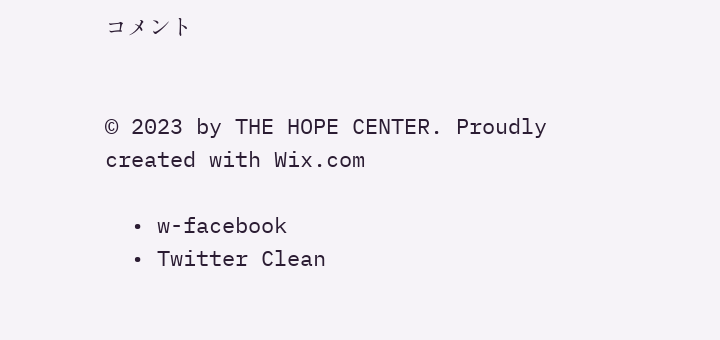コメント


© 2023 by THE HOPE CENTER. Proudly created with Wix.com

  • w-facebook
  • Twitter Clean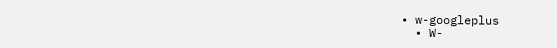• w-googleplus
  • W-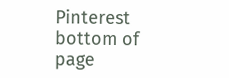Pinterest
bottom of page